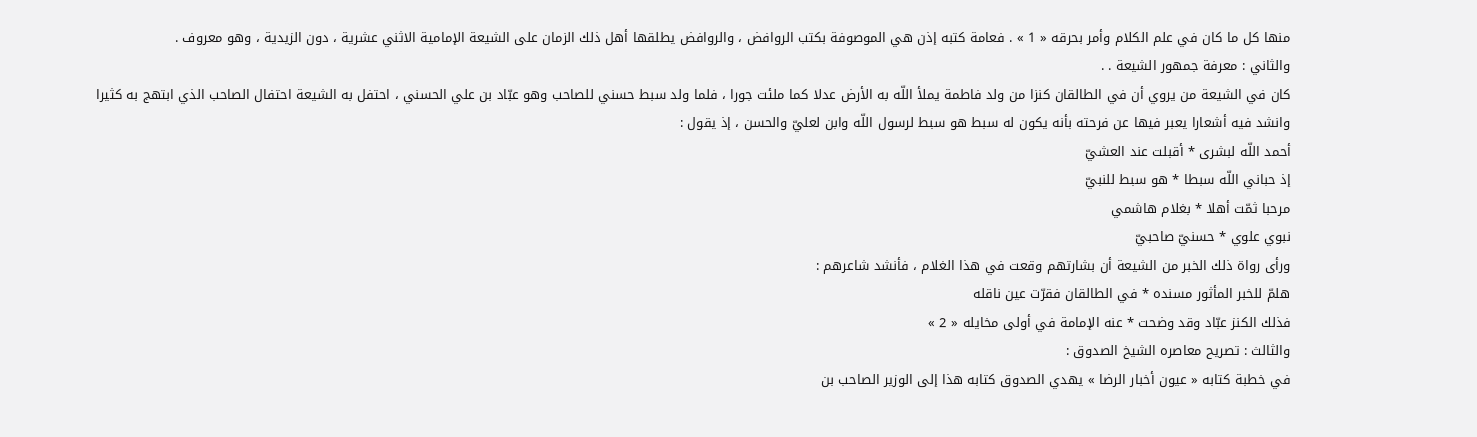منها كل ما كان في علم الكلام وأمر بحرقه « 1 » . فعامة كتبه إذن هي الموصوفة بكتب الروافض ، والروافض يطلقها أهل ذلك الزمان على الشيعة الإمامية الاثني عشرية ، دون الزيدية ، وهو معروف .
والثاني : معرفة جمهور الشيعة . .
كان في الشيعة من يروي أن في الطالقان كنزا من ولد فاطمة يملأ اللّه به الأرض عدلا كما ملئت جورا ، فلما ولد سبط حسني للصاحب وهو عبّاد بن علي الحسني ، احتفل به الشيعة احتفال الصاحب الذي ابتهج به كثيرا وانشد فيه أشعارا يعبر فيها عن فرحته بأنه يكون له سبط هو سبط لرسول اللّه وابن لعليّ والحسن ، إذ يقول :
أحمد اللّه لبشرى * أقبلت عند العشيّ
إذ حباني اللّه سبطا * هو سبط للنبيّ
مرحبا ثمّت أهلا * بغلام هاشمي
نبوي علوي * حسنيّ صاحبيّ
ورأى رواة ذلك الخبر من الشيعة أن بشارتهم وقعت في هذا الغلام ، فأنشد شاعرهم :
هلمّ للخبر المأثور مسنده * في الطالقان فقرّت عين ناقله
فذلك الكنز عبّاد وقد وضحت * عنه الإمامة في أولى مخايله « 2 »
والثالث : تصريح معاصره الشيخ الصدوق :
في خطبة كتابه « عيون أخبار الرضا » يهدي الصدوق كتابه هذا إلى الوزير الصاحب بن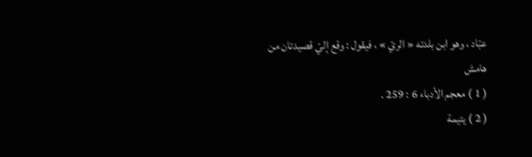عبّاد ، وهو ابن بلدته « الريّ » ، فيقول : وقع إليّ قصيدتان من
هامش
( 1 ) معجم الأدباء 6 : 259 .
( 2 ) يتيمة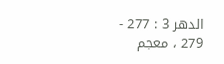الدهر 3 : 277 - 279 ، معجم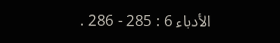الأدباء 6 : 285 - 286 .